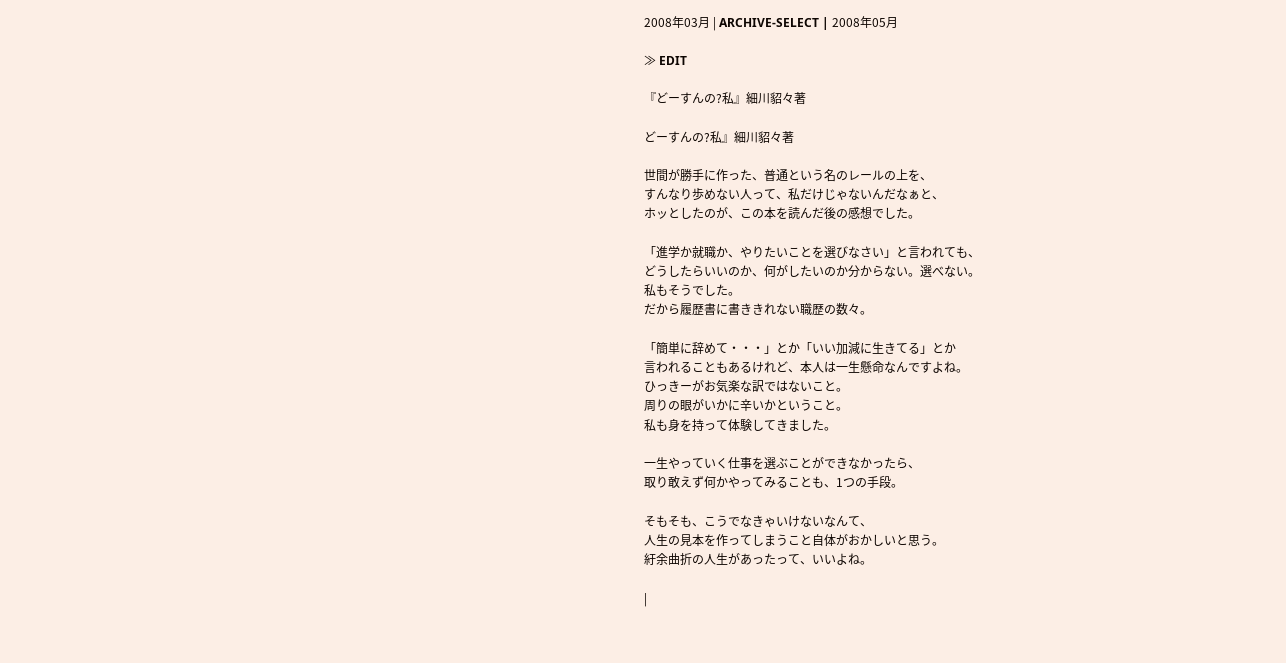2008年03月 | ARCHIVE-SELECT | 2008年05月

≫ EDIT

『どーすんの?私』細川貂々著

どーすんの?私』細川貂々著

世間が勝手に作った、普通という名のレールの上を、
すんなり歩めない人って、私だけじゃないんだなぁと、
ホッとしたのが、この本を読んだ後の感想でした。

「進学か就職か、やりたいことを選びなさい」と言われても、
どうしたらいいのか、何がしたいのか分からない。選べない。
私もそうでした。
だから履歴書に書ききれない職歴の数々。

「簡単に辞めて・・・」とか「いい加減に生きてる」とか
言われることもあるけれど、本人は一生懸命なんですよね。
ひっきーがお気楽な訳ではないこと。
周りの眼がいかに辛いかということ。
私も身を持って体験してきました。

一生やっていく仕事を選ぶことができなかったら、
取り敢えず何かやってみることも、1つの手段。

そもそも、こうでなきゃいけないなんて、
人生の見本を作ってしまうこと自体がおかしいと思う。
紆余曲折の人生があったって、いいよね。

|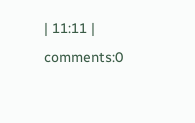| 11:11 | comments:0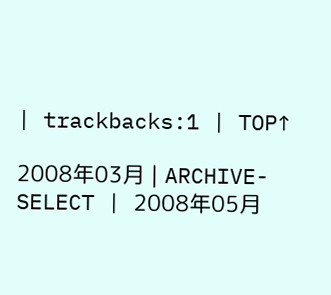| trackbacks:1 | TOP↑

2008年03月 | ARCHIVE-SELECT | 2008年05月